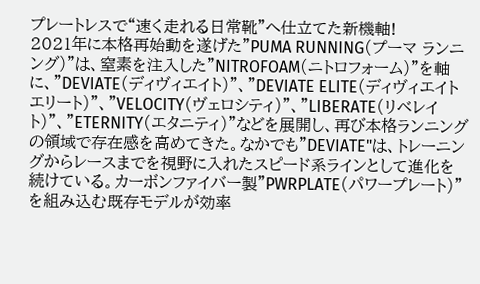プレートレスで“速く走れる日常靴”へ仕立てた新機軸!
2021年に本格再始動を遂げた"PUMA RUNNING(プーマ ランニング)"は、窒素を注入した"NITROFOAM(ニトロフォーム)"を軸に、"DEVIATE(ディヴィエイト)"、"DEVIATE ELITE(ディヴィエイト エリート)"、"VELOCITY(ヴェロシティ)"、"LIBERATE(リベレイト)"、"ETERNITY(エタニティ)"などを展開し、再び本格ランニングの領域で存在感を高めてきた。なかでも"DEVIATE"は、トレーニングからレースまでを視野に入れたスピード系ラインとして進化を続けている。カーボンファイバー製"PWRPLATE(パワープレート)"を組み込む既存モデルが効率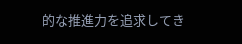的な推進力を追求してき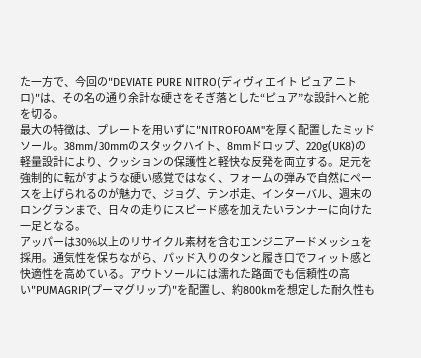た一方で、今回の"DEVIATE PURE NITRO(ディヴィエイト ピュア ニトロ)"は、その名の通り余計な硬さをそぎ落とした“ピュア”な設計へと舵を切る。
最大の特徴は、プレートを用いずに"NITROFOAM"を厚く配置したミッドソール。38mm/30mmのスタックハイト、8mmドロップ、220g(UK8)の軽量設計により、クッションの保護性と軽快な反発を両立する。足元を強制的に転がすような硬い感覚ではなく、フォームの弾みで自然にペースを上げられるのが魅力で、ジョグ、テンポ走、インターバル、週末のロングランまで、日々の走りにスピード感を加えたいランナーに向けた一足となる。
アッパーは30%以上のリサイクル素材を含むエンジニアードメッシュを採用。通気性を保ちながら、パッド入りのタンと履き口でフィット感と快適性を高めている。アウトソールには濡れた路面でも信頼性の高い"PUMAGRIP(プーマグリップ)"を配置し、約800kmを想定した耐久性も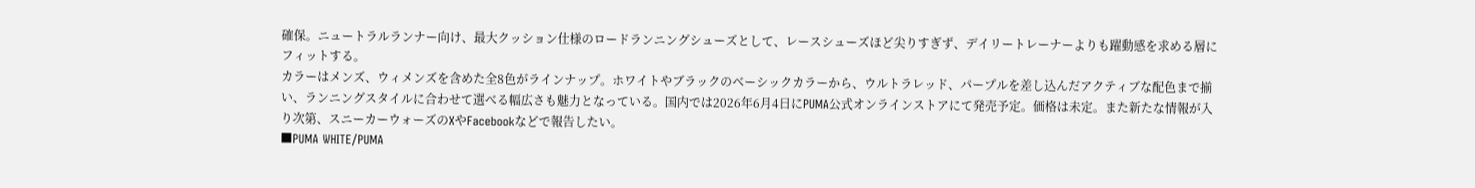確保。ニュートラルランナー向け、最大クッション仕様のロードランニングシューズとして、レースシューズほど尖りすぎず、デイリートレーナーよりも躍動感を求める層にフィットする。
カラーはメンズ、ウィメンズを含めた全8色がラインナップ。ホワイトやブラックのベーシックカラーから、ウルトラレッド、パープルを差し込んだアクティブな配色まで揃い、ランニングスタイルに合わせて選べる幅広さも魅力となっている。国内では2026年6月4日にPUMA公式オンラインストアにて発売予定。価格は未定。また新たな情報が入り次第、スニーカーウォーズのXやFacebookなどで報告したい。
■PUMA WHITE/PUMA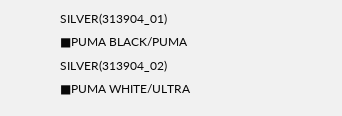SILVER(313904_01)
■PUMA BLACK/PUMA SILVER(313904_02)
■PUMA WHITE/ULTRA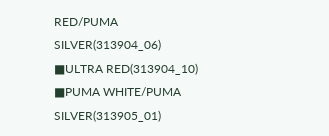RED/PUMA SILVER(313904_06)
■ULTRA RED(313904_10)
■PUMA WHITE/PUMA SILVER(313905_01)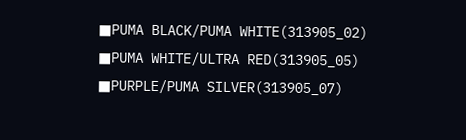■PUMA BLACK/PUMA WHITE(313905_02)
■PUMA WHITE/ULTRA RED(313905_05)
■PURPLE/PUMA SILVER(313905_07)